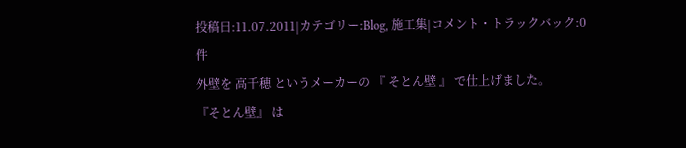投稿日:11.07.2011|カテゴリー:Blog, 施工集|コメント・トラックバック:0件
外壁を 高千穂 というメーカーの 『 そとん壁 』 で仕上げました。
『そとん壁』 は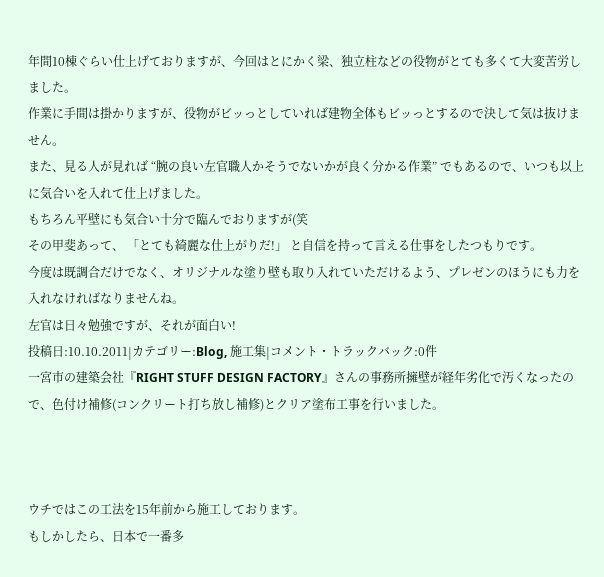年間10棟ぐらい仕上げておりますが、今回はとにかく梁、独立柱などの役物がとても多くて大変苦労しました。
作業に手間は掛かりますが、役物がビッっとしていれば建物全体もビッっとするので決して気は抜けません。
また、見る人が見れば “腕の良い左官職人かそうでないかが良く分かる作業” でもあるので、いつも以上に気合いを入れて仕上げました。
もちろん平壁にも気合い十分で臨んでおりますが(笑
その甲斐あって、 「とても綺麗な仕上がりだ!」 と自信を持って言える仕事をしたつもりです。
今度は既調合だけでなく、オリジナルな塗り壁も取り入れていただけるよう、プレゼンのほうにも力を入れなければなりませんね。
左官は日々勉強ですが、それが面白い!
投稿日:10.10.2011|カテゴリー:Blog, 施工集|コメント・トラックバック:0件
一宮市の建築会社『RIGHT STUFF DESIGN FACTORY』さんの事務所擁壁が経年劣化で汚くなったので、色付け補修(コンクリート打ち放し補修)とクリア塗布工事を行いました。



ウチではこの工法を15年前から施工しております。
もしかしたら、日本で一番多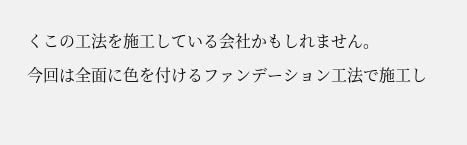くこの工法を施工している会社かもしれません。
今回は全面に色を付けるファンデーション工法で施工し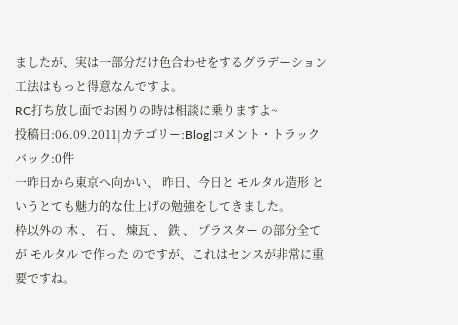ましたが、実は一部分だけ色合わせをするグラデーション工法はもっと得意なんですよ。
RC打ち放し面でお困りの時は相談に乗りますよ~
投稿日:06.09.2011|カテゴリー:Blog|コメント・トラックバック:0件
一昨日から東京へ向かい、 昨日、今日と モルタル造形 というとても魅力的な仕上げの勉強をしてきました。
枠以外の 木 、 石 、 煉瓦 、 鉄 、 プラスター の部分全てが モルタル で作った のですが、これはセンスが非常に重要ですね。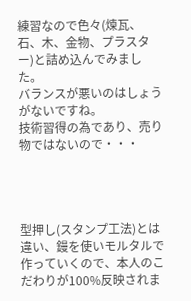練習なので色々(煉瓦、石、木、金物、プラスター)と詰め込んでみました。
バランスが悪いのはしょうがないですね。
技術習得の為であり、売り物ではないので・・・




型押し(スタンプ工法)とは違い、鏝を使いモルタルで作っていくので、本人のこだわりが100%反映されま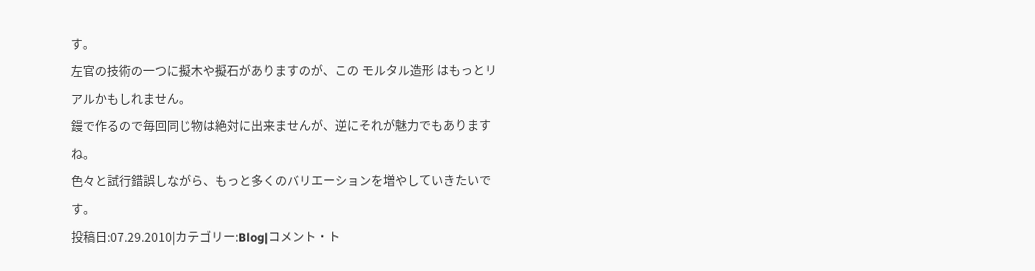す。
左官の技術の一つに擬木や擬石がありますのが、この モルタル造形 はもっとリアルかもしれません。
鏝で作るので毎回同じ物は絶対に出来ませんが、逆にそれが魅力でもありますね。
色々と試行錯誤しながら、もっと多くのバリエーションを増やしていきたいです。
投稿日:07.29.2010|カテゴリー:Blog|コメント・ト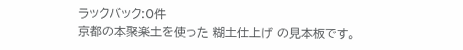ラックバック:0件
京都の本聚楽土を使った 糊土仕上げ の見本板です。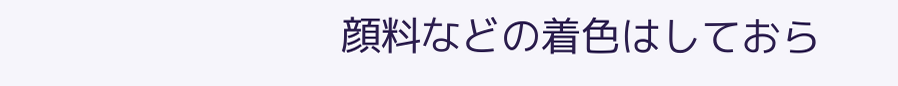顔料などの着色はしておら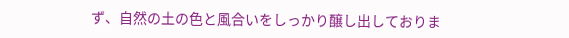ず、自然の土の色と風合いをしっかり醸し出しておりま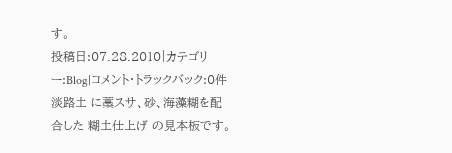す。
投稿日:07.28.2010|カテゴリー:Blog|コメント・トラックバック:0件
淡路土 に藁スサ、砂、海藻糊を配合した 糊土仕上げ の見本板です。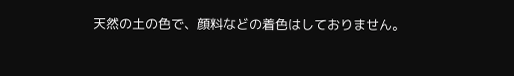天然の土の色で、顔料などの着色はしておりません。